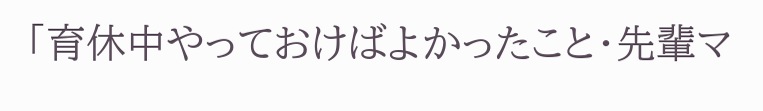「育休中やっておけばよかったこと・先輩マ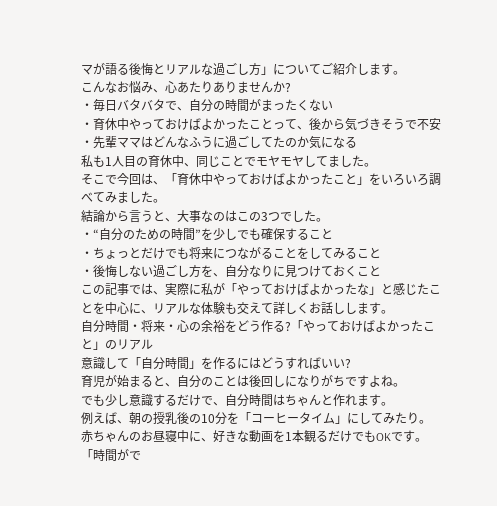マが語る後悔とリアルな過ごし方」についてご紹介します。
こんなお悩み、心あたりありませんか?
・毎日バタバタで、自分の時間がまったくない
・育休中やっておけばよかったことって、後から気づきそうで不安
・先輩ママはどんなふうに過ごしてたのか気になる
私も1人目の育休中、同じことでモヤモヤしてました。
そこで今回は、「育休中やっておけばよかったこと」をいろいろ調べてみました。
結論から言うと、大事なのはこの3つでした。
・“自分のための時間”を少しでも確保すること
・ちょっとだけでも将来につながることをしてみること
・後悔しない過ごし方を、自分なりに見つけておくこと
この記事では、実際に私が「やっておけばよかったな」と感じたことを中心に、リアルな体験も交えて詳しくお話しします。
自分時間・将来・心の余裕をどう作る?「やっておけばよかったこと」のリアル
意識して「自分時間」を作るにはどうすればいい?
育児が始まると、自分のことは後回しになりがちですよね。
でも少し意識するだけで、自分時間はちゃんと作れます。
例えば、朝の授乳後の10分を「コーヒータイム」にしてみたり。
赤ちゃんのお昼寝中に、好きな動画を1本観るだけでもOKです。
「時間がで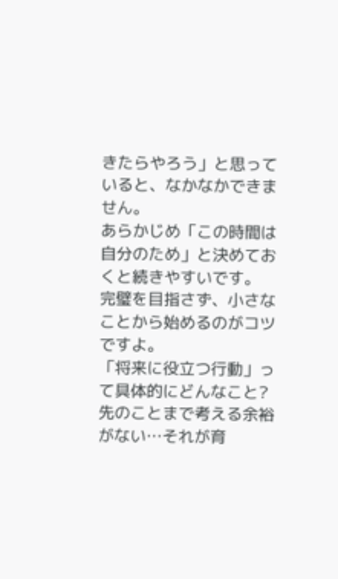きたらやろう」と思っていると、なかなかできません。
あらかじめ「この時間は自分のため」と決めておくと続きやすいです。
完璧を目指さず、小さなことから始めるのがコツですよ。
「将来に役立つ行動」って具体的にどんなこと?
先のことまで考える余裕がない…それが育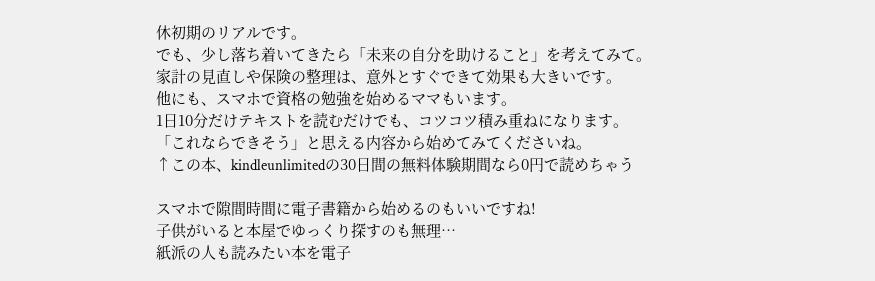休初期のリアルです。
でも、少し落ち着いてきたら「未来の自分を助けること」を考えてみて。
家計の見直しや保険の整理は、意外とすぐできて効果も大きいです。
他にも、スマホで資格の勉強を始めるママもいます。
1日10分だけテキストを読むだけでも、コツコツ積み重ねになります。
「これならできそう」と思える内容から始めてみてくださいね。
↑この本、kindleunlimitedの30日間の無料体験期間なら0円で読めちゃう

スマホで隙間時間に電子書籍から始めるのもいいですね!
子供がいると本屋でゆっくり探すのも無理…
紙派の人も読みたい本を電子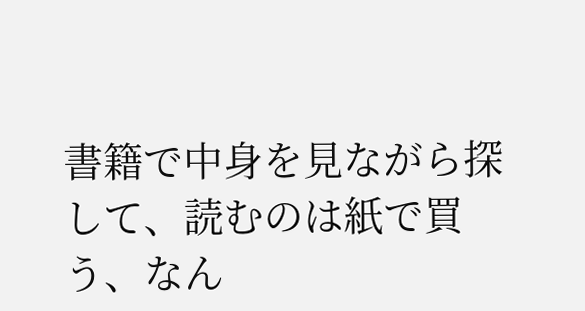書籍で中身を見ながら探して、読むのは紙で買う、なん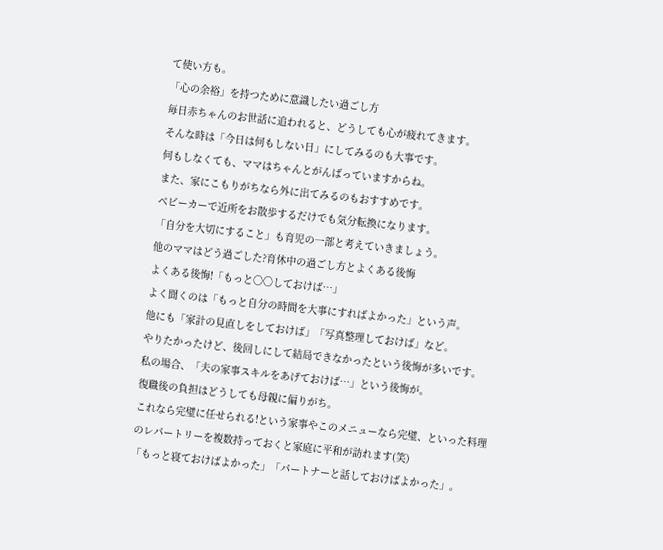て使い方も。
「心の余裕」を持つために意識したい過ごし方
毎日赤ちゃんのお世話に追われると、どうしても心が疲れてきます。
そんな時は「今日は何もしない日」にしてみるのも大事です。
何もしなくても、ママはちゃんとがんばっていますからね。
また、家にこもりがちなら外に出てみるのもおすすめです。
ベビーカーで近所をお散歩するだけでも気分転換になります。
「自分を大切にすること」も育児の一部と考えていきましょう。
他のママはどう過ごした?育休中の過ごし方とよくある後悔
よくある後悔!「もっと〇〇しておけば…」
よく聞くのは「もっと自分の時間を大事にすればよかった」という声。
他にも「家計の見直しをしておけば」「写真整理しておけば」など。
やりたかったけど、後回しにして結局できなかったという後悔が多いです。
私の場合、「夫の家事スキルをあげておけば…」という後悔が。
復職後の負担はどうしても母親に偏りがち。
これなら完璧に任せられる!という家事やこのメニューなら完璧、といった料理のレパートリーを複数持っておくと家庭に平和が訪れます(笑)
「もっと寝ておけばよかった」「パートナーと話しておけばよかった」。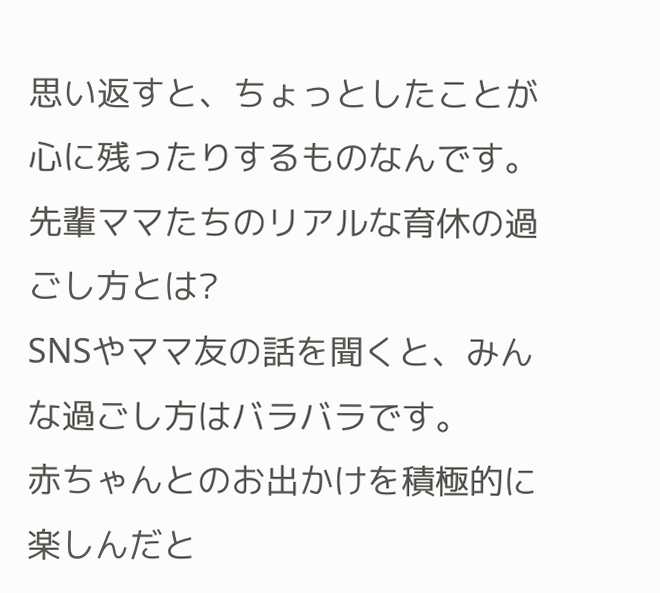思い返すと、ちょっとしたことが心に残ったりするものなんです。
先輩ママたちのリアルな育休の過ごし方とは?
SNSやママ友の話を聞くと、みんな過ごし方はバラバラです。
赤ちゃんとのお出かけを積極的に楽しんだと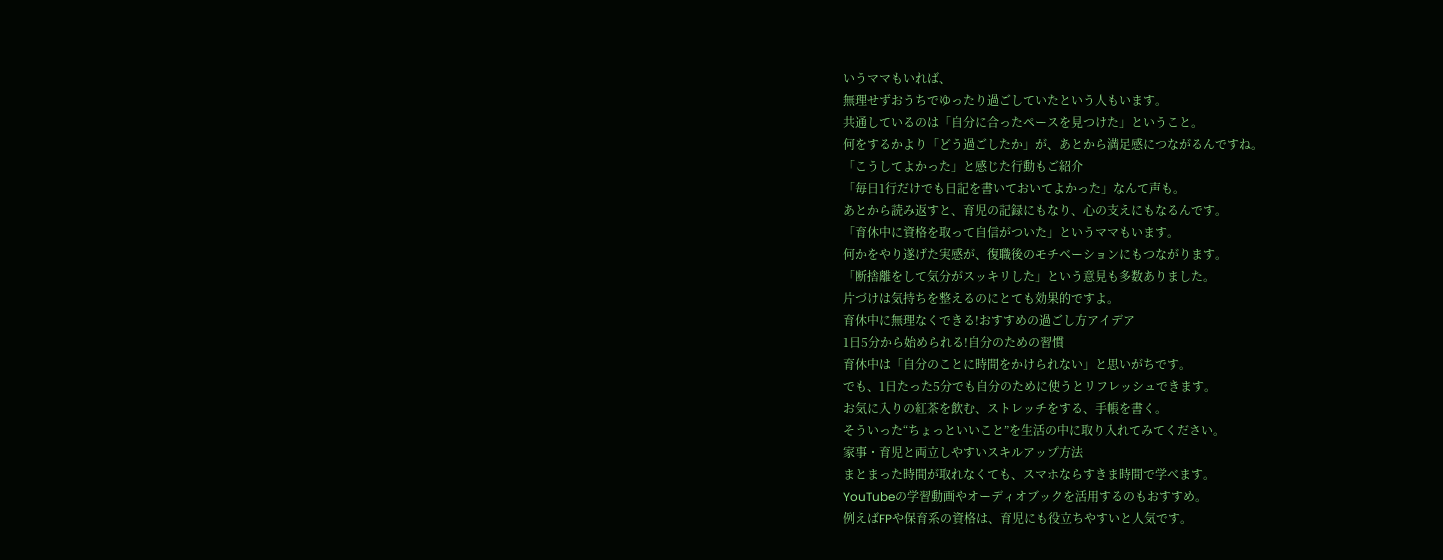いうママもいれば、
無理せずおうちでゆったり過ごしていたという人もいます。
共通しているのは「自分に合ったペースを見つけた」ということ。
何をするかより「どう過ごしたか」が、あとから満足感につながるんですね。
「こうしてよかった」と感じた行動もご紹介
「毎日1行だけでも日記を書いておいてよかった」なんて声も。
あとから読み返すと、育児の記録にもなり、心の支えにもなるんです。
「育休中に資格を取って自信がついた」というママもいます。
何かをやり遂げた実感が、復職後のモチベーションにもつながります。
「断捨離をして気分がスッキリした」という意見も多数ありました。
片づけは気持ちを整えるのにとても効果的ですよ。
育休中に無理なくできる!おすすめの過ごし方アイデア
1日5分から始められる!自分のための習慣
育休中は「自分のことに時間をかけられない」と思いがちです。
でも、1日たった5分でも自分のために使うとリフレッシュできます。
お気に入りの紅茶を飲む、ストレッチをする、手帳を書く。
そういった“ちょっといいこと”を生活の中に取り入れてみてください。
家事・育児と両立しやすいスキルアップ方法
まとまった時間が取れなくても、スマホならすきま時間で学べます。
YouTubeの学習動画やオーディオブックを活用するのもおすすめ。
例えばFPや保育系の資格は、育児にも役立ちやすいと人気です。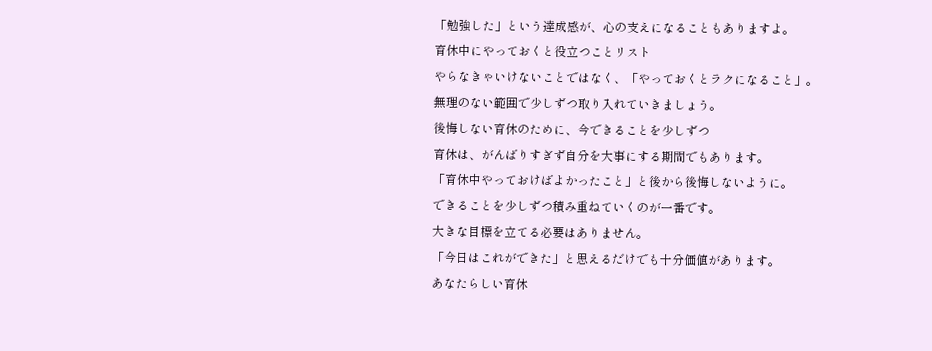「勉強した」という達成感が、心の支えになることもありますよ。
育休中にやっておくと役立つことリスト
やらなきゃいけないことではなく、「やっておくとラクになること」。
無理のない範囲で少しずつ取り入れていきましょう。
後悔しない育休のために、今できることを少しずつ
育休は、がんばりすぎず自分を大事にする期間でもあります。
「育休中やっておけばよかったこと」と後から後悔しないように。
できることを少しずつ積み重ねていくのが一番です。
大きな目標を立てる必要はありません。
「今日はこれができた」と思えるだけでも十分価値があります。
あなたらしい育休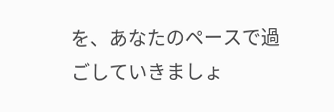を、あなたのペースで過ごしていきましょ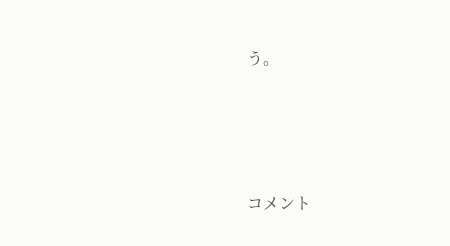う。




コメント